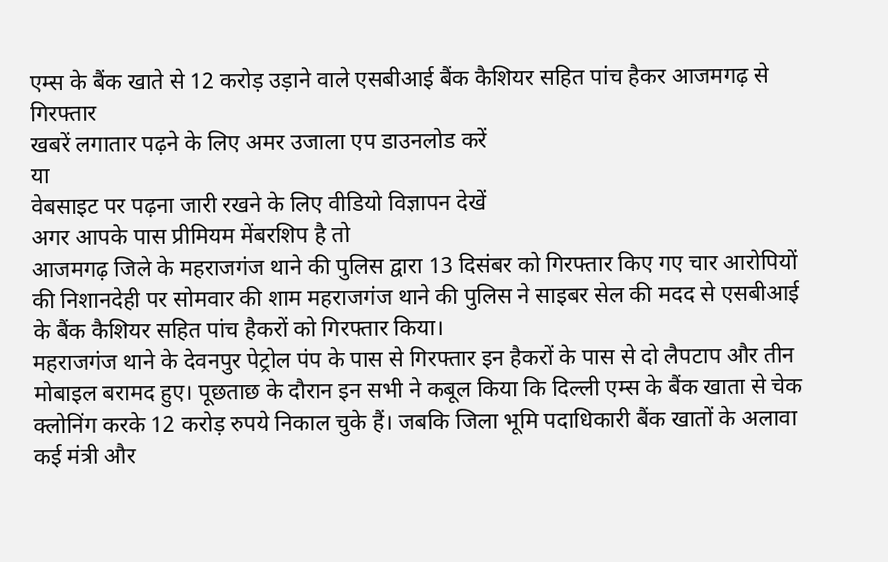एम्स के बैंक खाते से 12 करोड़ उड़ाने वाले एसबीआई बैंक कैशियर सहित पांच हैकर आजमगढ़ से गिरफ्तार
खबरें लगातार पढ़ने के लिए अमर उजाला एप डाउनलोड करें
या
वेबसाइट पर पढ़ना जारी रखने के लिए वीडियो विज्ञापन देखें
अगर आपके पास प्रीमियम मेंबरशिप है तो
आजमगढ़ जिले के महराजगंज थाने की पुलिस द्वारा 13 दिसंबर को गिरफ्तार किए गए चार आरोपियों की निशानदेही पर सोमवार की शाम महराजगंज थाने की पुलिस ने साइबर सेल की मदद से एसबीआई के बैंक कैशियर सहित पांच हैकरों को गिरफ्तार किया।
महराजगंज थाने के देवनपुर पेट्रोल पंप के पास से गिरफ्तार इन हैकरों के पास से दो लैपटाप और तीन मोबाइल बरामद हुए। पूछताछ के दौरान इन सभी ने कबूल किया कि दिल्ली एम्स के बैंक खाता से चेक क्लोनिंग करके 12 करोड़ रुपये निकाल चुके हैं। जबकि जिला भूमि पदाधिकारी बैंक खातों के अलावा कई मंत्री और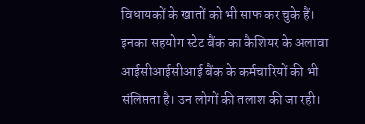विधायकों के खातों को भी साफ कर चुके हैं। इनका सहयोग स्टेट बैंक का कैशियर के अलावा आईसीआईसीआई बैंक के कर्मचारियों की भी संलिप्तता है। उन लोगों की तलाश की जा रही।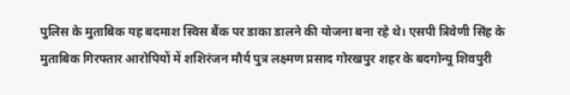पुलिस के मुताबिक यह बदमाश स्विस बैंक पर डाका डालने की योजना बना रहे थे। एसपी त्रिवेणी सिंह के मुताबिक गिरफ्तार आरोपियों में शशिरंजन मौर्य पुत्र लक्ष्मण प्रसाद गोरखपुर शहर के बदगोन्यू शिवपुरी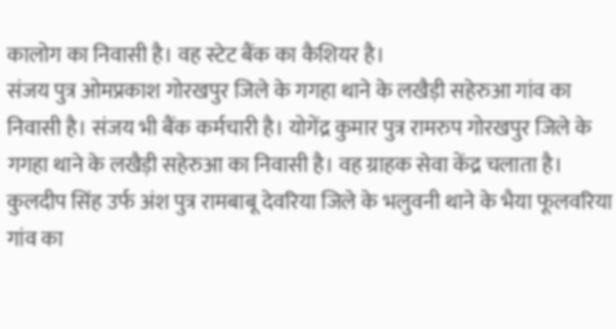कालोग का निवासी है। वह स्टेट बैंक का कैशियर है।
संजय पुत्र ओमप्रकाश गोरखपुर जिले के गगहा थाने के लखैड़ी सहेरुआ गांव का निवासी है। संजय भी बैंक कर्मचारी है। योगेंद्र कुमार पुत्र रामरुप गोरखपुर जिले के गगहा थाने के लखैड़ी सहेरुआ का निवासी है। वह ग्राहक सेवा केंद्र चलाता है। कुलदीप सिंह उर्फ अंश पुत्र रामबाबू देवरिया जिले के भलुवनी थाने के भैया फूलवरिया गांव का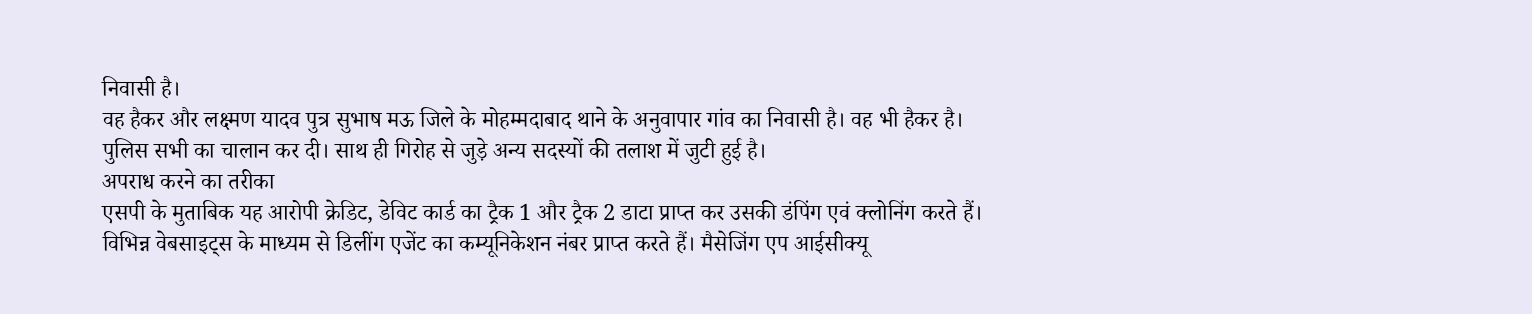निवासी है।
वह हैकर और लक्ष्मण यादव पुत्र सुभाष मऊ जिले के मोहम्मदाबाद थाने के अनुवापार गांव का निवासी है। वह भी हैकर है। पुलिस सभी का चालान कर दी। साथ ही गिरोह से जुड़े अन्य सदस्यों की तलाश में जुटी हुई है।
अपराध करने का तरीका
एसपी के मुताबिक यह आरोपी क्रेडिट, डेविट कार्ड का ट्रैक 1 और ट्रैक 2 डाटा प्राप्त कर उसकी डंपिंग एवं क्लोनिंग करते हैं। विभिन्न वेबसाइट्स के माध्यम से डिलींग एजेंट का कम्यूनिकेशन नंबर प्राप्त करते हैं। मैसेजिंग एप आईसीक्यू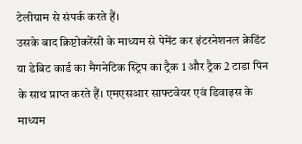टेलीग्राम से संपर्क करते हैं।
उसके बाद क्रिप्टोकरेंसी के माध्यम से पेमेंट कर इंटरनेशनल क्रेडिंट या डेबिट कार्ड का मैगनेटिक स्ट्रिप का ट्रैक 1 और ट्रैक 2 टाडा पिन के साथ प्राप्त करते हैं। एमएसआर साफ्टवेयर एवं डिवाइस के माध्यम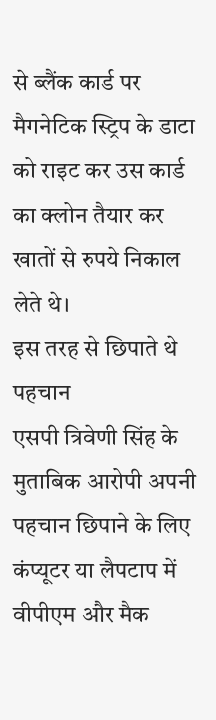से ब्लैंक कार्ड पर मैगनेटिक स्ट्रिप के डाटा को राइट कर उस कार्ड का क्लोन तैयार कर खातों से रुपये निकाल लेते थे।
इस तरह से छिपाते थे पहचान
एसपी त्रिवेणी सिंह के मुताबिक आरोपी अपनी पहचान छिपाने के लिए कंप्यूटर या लैपटाप में वीपीएम और मैक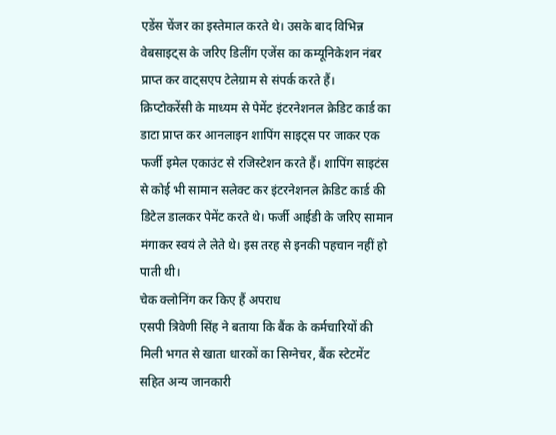एडेंस चेंजर का इस्तेमाल करते थे। उसके बाद विभिन्न वेबसाइट्स के जरिए डिलींग एजेंस का कम्यूनिकेशन नंबर प्राप्त कर वाट्सएप टेलेग्राम से संपर्क करते हैं।
क्रिप्टोकरेंसी के माध्यम से पेमेंट इंटरनेशनल क्रेडिट कार्ड का डाटा प्राप्त कर आनलाइन शापिंग साइट्स पर जाकर एक फर्जी इमेल एकाउंट से रजिस्टेशन करते हैं। शापिंग साइटंस से कोई भी सामान सलेक्ट कर इंटरनेशनल क्रेडिट कार्ड की डिटेल डालकर पेमेंट करते थे। फर्जी आईडी के जरिए सामान मंगाकर स्वयं ले लेते थे। इस तरह से इनकी पहचान नहीं हो पाती थी।
चेक क्लोनिंग कर किए हैं अपराध
एसपी त्रिवेणी सिंह ने बताया कि बैंक के कर्मचारियों की मिली भगत से खाता धारकों का सिग्नेचर, बैंक स्टेटमेंट सहित अन्य जानकारी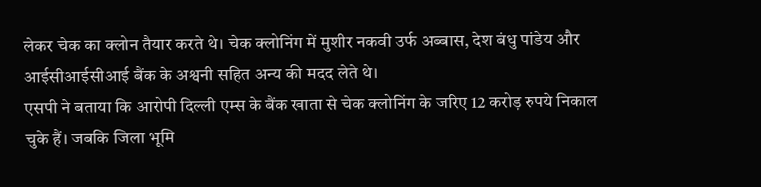लेकर चेक का क्लोन तैयार करते थे। चेक क्लोनिंग में मुशीर नकवी उर्फ अब्बास, देश बंधु पांडेय और आईसीआईसीआई बैंक के अश्वनी सहित अन्य की मदद लेते थे।
एसपी ने बताया कि आरोपी दिल्ली एम्स के बैंक खाता से चेक क्लोनिंग के जरिए 12 करोड़ रुपये निकाल चुके हैं। जबकि जिला भूमि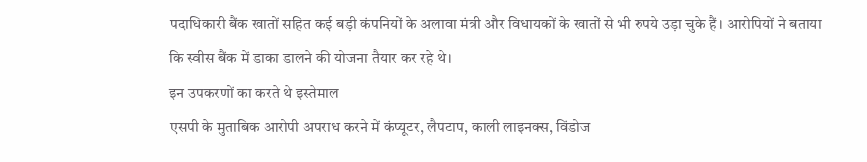पदाधिकारी बैंक खातों सहित कई बड़ी कंपनियों के अलावा मंत्री और विधायकों के खातों से भी रुपये उड़ा चुके हैं। आरोपियों ने बताया कि स्वीस बैंक में डाका डालने की योजना तैयार कर रहे थे।
इन उपकरणों का करते थे इस्तेमाल
एसपी के मुताबिक आरोपी अपराध करने में कंप्यूटर, लैपटाप, काली लाइनक्स, विंडोज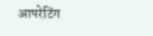आपरेटिंग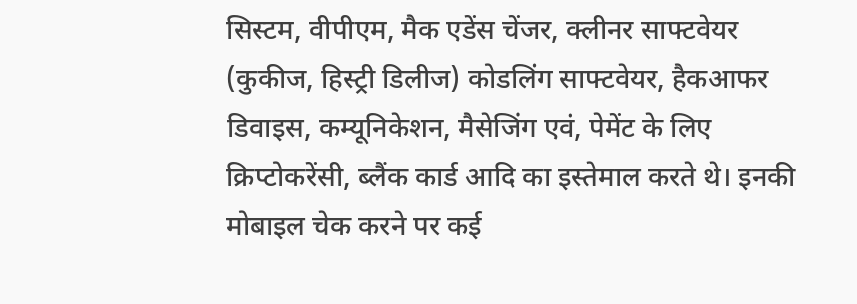सिस्टम, वीपीएम, मैक एडेंस चेंजर, क्लीनर साफ्टवेयर (कुकीज, हिस्ट्री डिलीज) कोडलिंग साफ्टवेयर, हैकआफर डिवाइस, कम्यूनिकेशन, मैसेजिंग एवं, पेमेंट के लिए क्रिप्टोकरेंसी, ब्लैंक कार्ड आदि का इस्तेमाल करते थे। इनकी मोबाइल चेक करने पर कई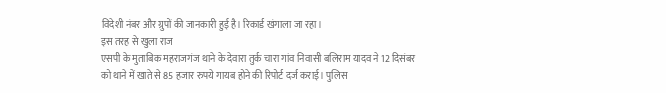विदेशी नंबर और ग्रुपों की जानकारी हुई है। रिकार्ड खंगाला जा रहा।
इस तरह से खुला राज
एसपी के मुताबिक महराजगंज थाने के देवारा तुर्क चारा गांव निवासी बलिराम यादव ने 12 दिसंबर को थाने में खाते से 85 हजार रुपये गायब होने की रिपोर्ट दर्ज कराई। पुलिस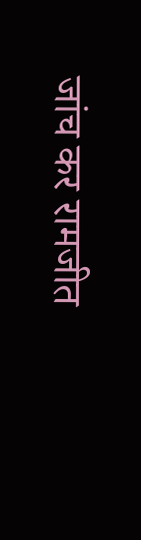जांच कर रामजीत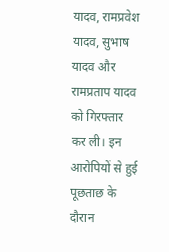यादव, रामप्रवेश यादव, सुभाष यादव और रामप्रताप यादव को गिरफ्तार कर ली। इन आरोपियों से हुई पूछताछ के दौरान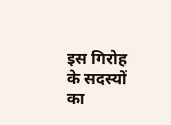इस गिरोह के सदस्यों का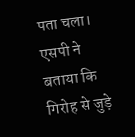पता चला। एसपी ने बताया कि गिरोह से जुड़े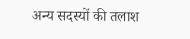अन्य सदस्यों की तलाश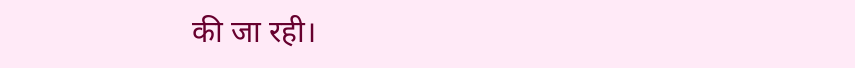की जा रही।